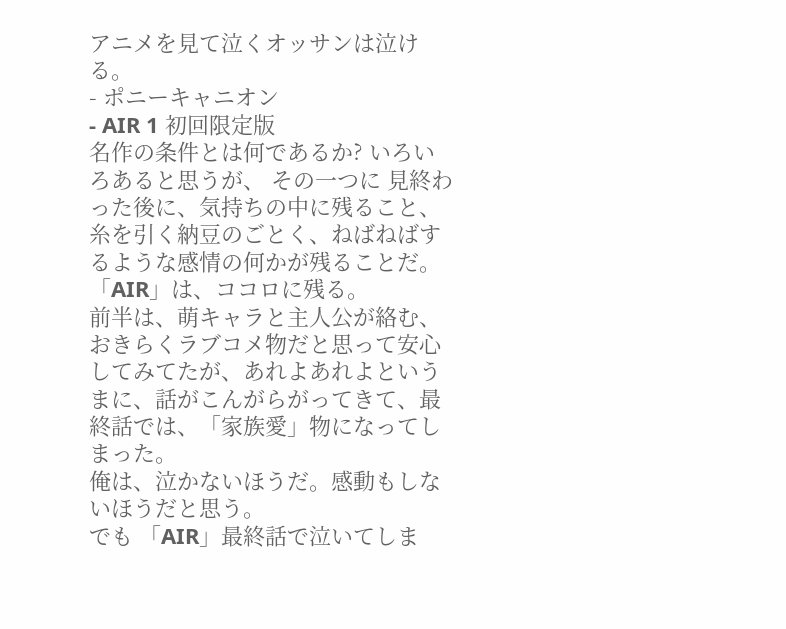アニメを見て泣くオッサンは泣ける。
- ポニーキャニオン
- AIR 1 初回限定版
名作の条件とは何であるか? いろいろあると思うが、 その一つに 見終わった後に、気持ちの中に残ること、糸を引く納豆のごとく、ねばねばするような感情の何かが残ることだ。
「AIR」は、ココロに残る。
前半は、萌キャラと主人公が絡む、おきらくラブコメ物だと思って安心してみてたが、あれよあれよというまに、話がこんがらがってきて、最終話では、「家族愛」物になってしまった。
俺は、泣かないほうだ。感動もしないほうだと思う。
でも 「AIR」最終話で泣いてしま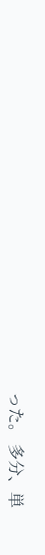った。 多分、単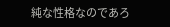純な性格なのであろ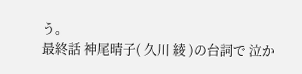う。
最終話 神尾晴子( 久川 綾 )の台詞で 泣か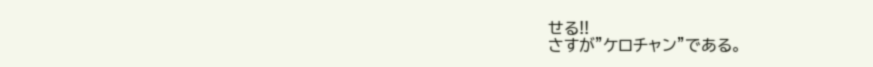せる!!
さすが”ケロチャン”である。